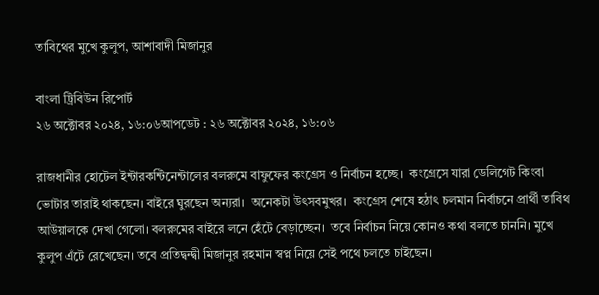তাবিথের মুখে কুলুপ, আশাবাদী মিজানুর

বাংলা ট্রিবিউন রিপোর্ট
২৬ অক্টোবর ২০২৪, ১৬:০৬আপডেট : ২৬ অক্টোবর ২০২৪, ১৬:০৬

রাজধানীর হোটেল ইন্টারকন্টিনেন্টালের বলরুমে বাফুফের কংগ্রেস ও নির্বাচন হচ্ছে।  কংগ্রেসে যারা ডেলিগেট কিংবা ভোটার তারাই থাকছেন। বাইরে ঘুরছেন অন্যরা।  অনেকটা উৎসবমুখর।  কংগ্রেস শেষে হঠাৎ চলমান নির্বাচনে প্রার্থী তাবিথ আউয়ালকে দেখা গেলো। বলরুমের বাইরে লনে হেঁটে বেড়াচ্ছেন।  তবে নির্বাচন নিয়ে কোনও কথা বলতে চাননি। মুখে কুলুপ এঁটে রেখেছেন। তবে প্রতিদ্বন্দ্বী মিজানুর রহমান স্বপ্ন নিয়ে সেই পথে চলতে চাইছেন।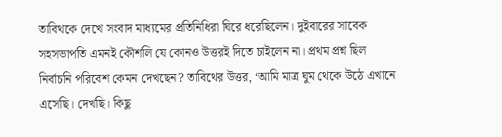তাবিথকে দেখে সংবাদ মাধ্যমের প্রতিনিধিরা ঘিরে ধরেছিলেন। দুইবারের সাবেক সহসভাপতি এমনই কৌশলি যে কোনও উত্তরই দিতে চাইলেন না। প্রথম প্রশ্ন ছিল নির্বাচনি পরিবেশ কেমন দেখছেন? তাবিথের উত্তর, ‘আমি মাত্র ঘুম থেকে উঠে এখানে এসেছি। দেখছি। কিছু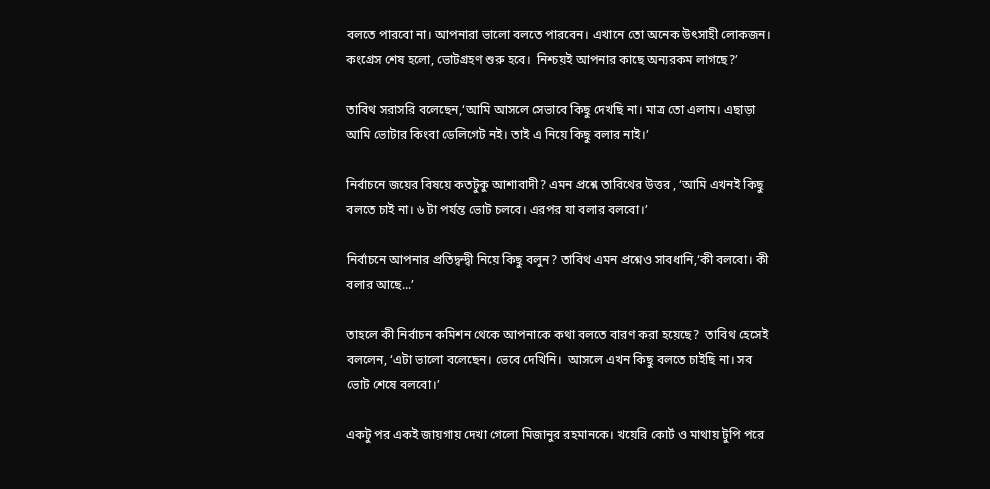বলতে পারবো না। আপনারা ভালো বলতে পারবেন। এখানে তো অনেক উৎসাহী লোকজন। কংগ্রেস শেষ হলো, ভোটগ্রহণ শুরু হবে।  নিশ্চয়ই আপনার কাছে অন্যরকম লাগছে?’

তাবিথ সরাসরি বলেছেন,‘আমি আসলে সেভাবে কিছু দেখছি না। মাত্র তো এলাম। এছাড়া আমি ভোটার কিংবা ডেলিগেট নই। তাই এ নিয়ে কিছু বলার নাই।’

নির্বাচনে জয়ের বিষয়ে কতটুকু আশাবাদী? এমন প্রশ্নে তাবিথের উত্তর , ‘আমি এখনই কিছু বলতে চাই না। ৬ টা পর্যন্ত ভোট চলবে। এরপর যা বলার বলবো।’

নির্বাচনে আপনার প্রতিদ্বন্দ্বী নিয়ে কিছু বলুন? তাবিথ এমন প্রশ্নেও সাবধানি,‘কী বলবো। কী বলার আছে...’

তাহলে কী নির্বাচন কমিশন থেকে আপনাকে কথা বলতে বারণ করা হয়েছে?  তাবিথ হেসেই বললেন, ‘এটা ভালো বলেছেন। ভেবে দেখিনি।  আসলে এখন কিছু বলতে চাইছি না। সব ভোট শেষে বলবো।’

একটু পর একই জায়গায় দেখা গেলো মিজানুর রহমানকে। খয়েরি কোর্ট ও মাথায় টুপি পরে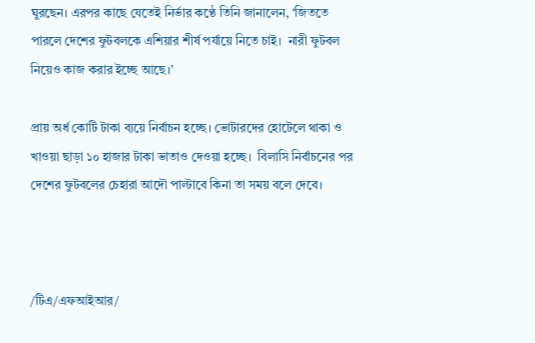ঘুরছেন। এরপর কাছে যেতেই নির্ভার কণ্ঠে তিনি জানালেন, ‘জিততে পারলে দেশের ফুটবলকে এশিয়ার শীর্ষ পর্যায়ে নিতে চাই।  নারী ফুটবল নিয়েও কাজ করার ইচ্ছে আছে।’

প্রায় অর্ধ কোটি টাকা ব্যয়ে নির্বাচন হচ্ছে। ভোটারদের হোটেলে থাকা ও খাওয়া ছাড়া ১০ হাজার টাকা ভাতাও দেওয়া হচ্ছে।  বিলাসি নির্বাচনের পর দেশের ফুটবলের চেহারা আদৌ পাল্টাবে কিনা তা সময় বলে দেবে।



/টিএ/এফআইআর/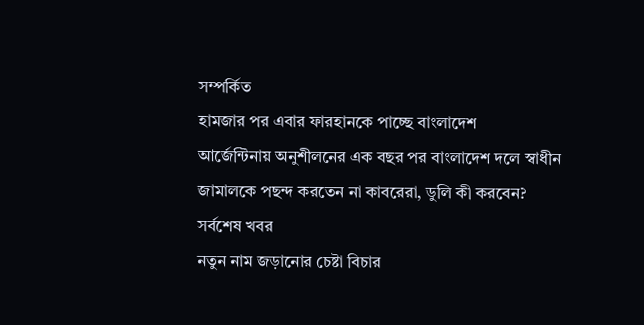সম্পর্কিত
হামজার পর এবার ফারহানকে পাচ্ছে বাংলাদেশ
আর্জেন্টিনায় অনুশীলনের এক বছর পর বাংলাদেশ দলে স্বাধীন
জামালকে পছন্দ করতেন না কাবরেরা, ডুলি কী করবেন?
সর্বশেষ খবর
নতুন নাম জড়ানোর চেষ্টা বিচার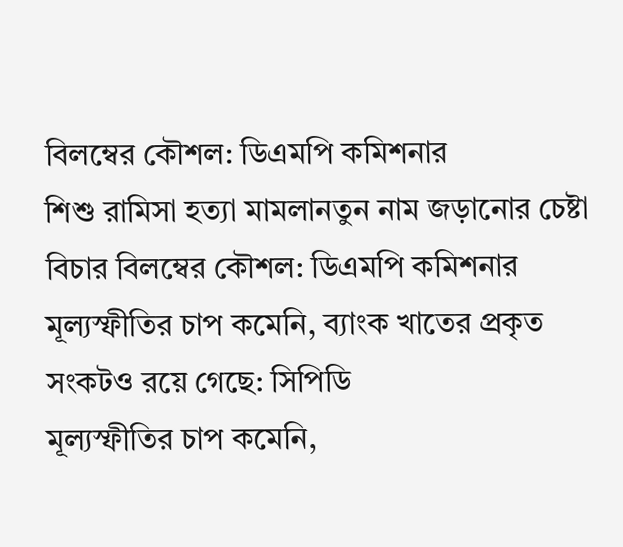বিলম্বের কৌশল: ডিএমপি কমিশনার
শিশু রামিসা হত্যা মামলানতুন নাম জড়ানোর চেষ্টা বিচার বিলম্বের কৌশল: ডিএমপি কমিশনার
মূল্যস্ফীতির চাপ কমেনি, ব্যাংক খাতের প্রকৃত সংকটও রয়ে গেছে: সিপিডি
মূল্যস্ফীতির চাপ কমেনি,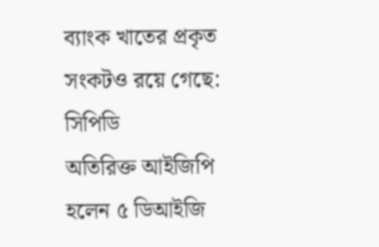ব্যাংক খাতের প্রকৃত সংকটও রয়ে গেছে: সিপিডি
অতিরিক্ত আইজিপি হলেন ৫ ডিআইজি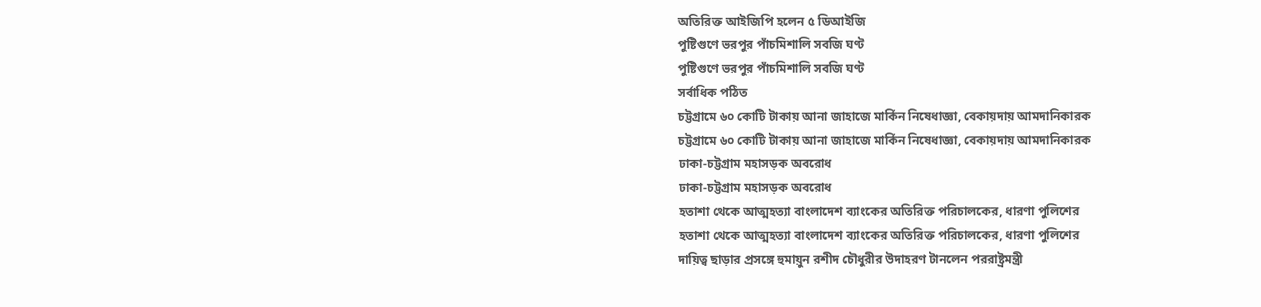অতিরিক্ত আইজিপি হলেন ৫ ডিআইজি
পুষ্টিগুণে ভরপুর পাঁচমিশালি সবজি ঘণ্ট
পুষ্টিগুণে ভরপুর পাঁচমিশালি সবজি ঘণ্ট
সর্বাধিক পঠিত
চট্টগ্রামে ৬০ কোটি টাকায় আনা জাহাজে মার্কিন নিষেধাজ্ঞা, বেকায়দায় আমদানিকারক
চট্টগ্রামে ৬০ কোটি টাকায় আনা জাহাজে মার্কিন নিষেধাজ্ঞা, বেকায়দায় আমদানিকারক
ঢাকা-চট্টগ্রাম মহাসড়ক অবরোধ
ঢাকা-চট্টগ্রাম মহাসড়ক অবরোধ
হতাশা থেকে আত্মহত্যা বাংলাদেশ ব্যাংকের অতিরিক্ত পরিচালকের, ধারণা পুলিশের
হতাশা থেকে আত্মহত্যা বাংলাদেশ ব্যাংকের অতিরিক্ত পরিচালকের, ধারণা পুলিশের
দায়িত্ব ছাড়ার প্রসঙ্গে হুমায়ুন রশীদ চৌধুরীর উদাহরণ টানলেন পররাষ্ট্রমন্ত্রী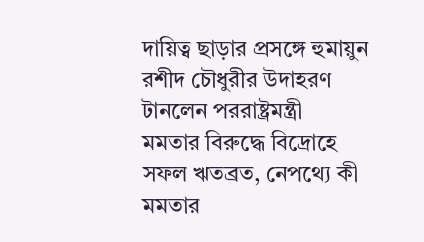দায়িত্ব ছাড়ার প্রসঙ্গে হুমায়ুন রশীদ চৌধুরীর উদাহরণ টানলেন পররাষ্ট্রমন্ত্রী
মমতার বিরুদ্ধে বিদ্রোহে সফল ঋতব্রত, নেপথ্যে কী
মমতার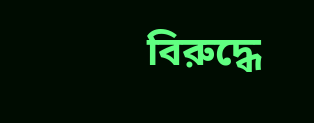বিরুদ্ধে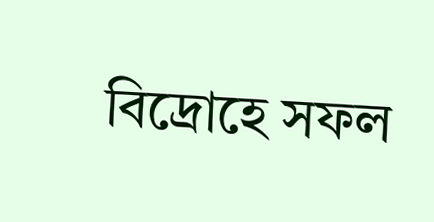বিদ্রোহে সফল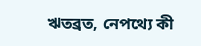ঋতব্রত, নেপথ্যে কী